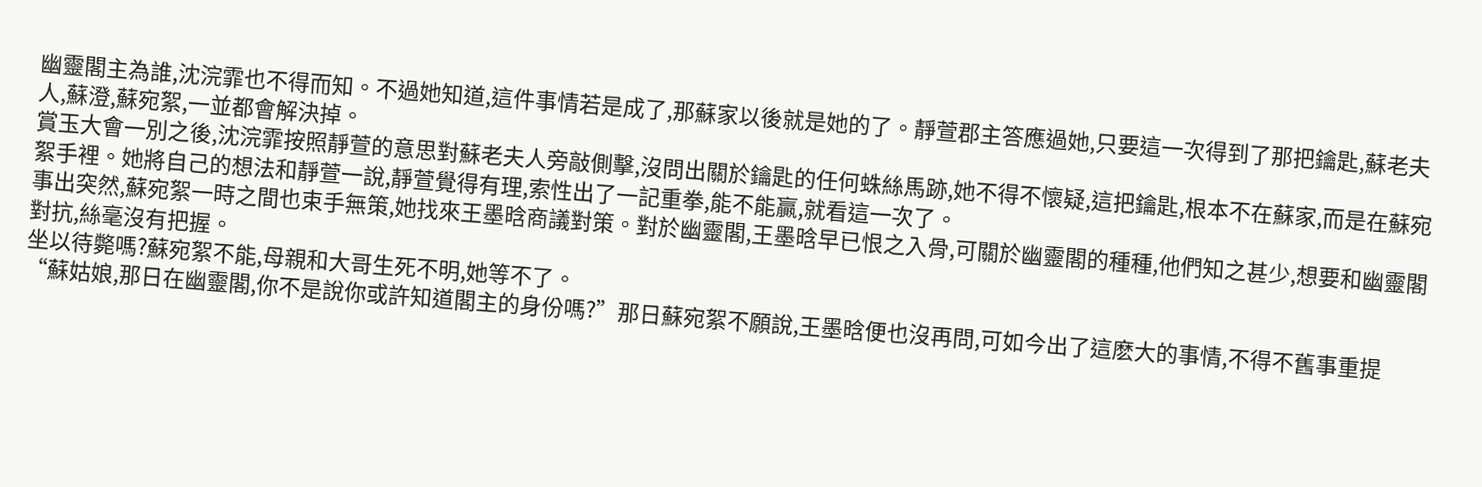幽靈閣主為誰,沈浣霏也不得而知。不過她知道,這件事情若是成了,那蘇家以後就是她的了。靜萱郡主答應過她,只要這一次得到了那把鑰匙,蘇老夫人,蘇澄,蘇宛絮,一並都會解決掉。
賞玉大會一別之後,沈浣霏按照靜萱的意思對蘇老夫人旁敲側擊,沒問出關於鑰匙的任何蛛絲馬跡,她不得不懷疑,這把鑰匙,根本不在蘇家,而是在蘇宛絮手裡。她將自己的想法和靜萱一說,靜萱覺得有理,索性出了一記重拳,能不能贏,就看這一次了。
事出突然,蘇宛絮一時之間也束手無策,她找來王墨晗商議對策。對於幽靈閣,王墨晗早已恨之入骨,可關於幽靈閣的種種,他們知之甚少,想要和幽靈閣對抗,絲毫沒有把握。
坐以待斃嗎?蘇宛絮不能,母親和大哥生死不明,她等不了。
“蘇姑娘,那日在幽靈閣,你不是說你或許知道閣主的身份嗎?”那日蘇宛絮不願說,王墨晗便也沒再問,可如今出了這麽大的事情,不得不舊事重提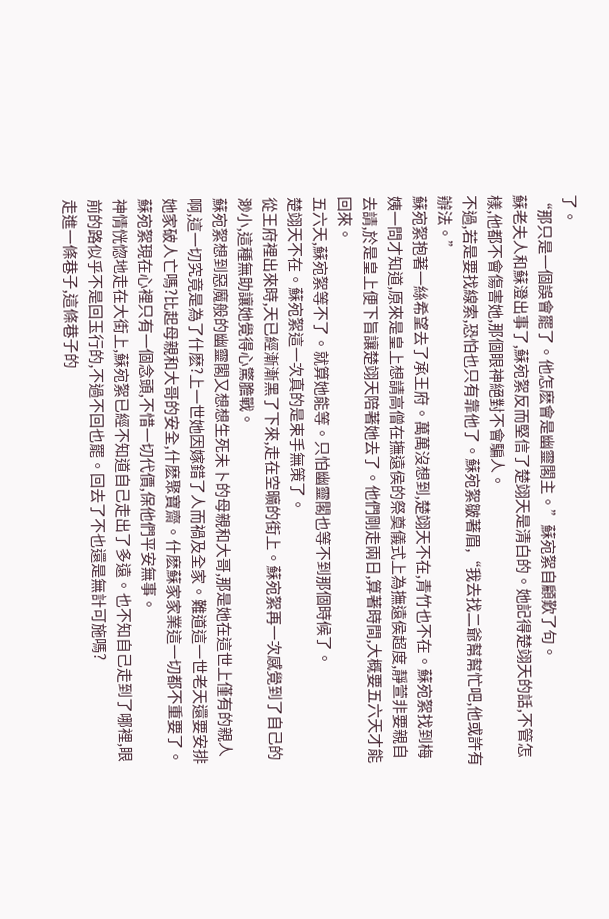了。
“那只是一個誤會罷了。他怎麽會是幽靈閣主。”蘇宛絮自顧歎了句。
蘇老夫人和蘇澄出事了,蘇宛絮反而堅信了楚翊天是清白的。她記得楚翊天的話,不管怎樣,他都不會傷害她,那個眼神絕對不會騙人。
不過,若是要找線索,恐怕也只有靠他了。蘇宛絮皺著眉,“我去找二爺幫幫忙吧,他或許有辦法。”
蘇宛絮抱著一絲希望去了承王府。萬萬沒想到,楚翊天不在,青竹也不在。蘇宛絮找到梅姨一問才知道,原來是皇上想請高僧在撫遠侯的祭奠儀式上為撫遠侯超度,靜萱非要親自去請,於是皇上便下旨讓楚翊天陪著她去了。他們剛走兩日,算著時間,大概要五六天才能回來。
五六天,蘇宛絮等不了。就算她能等。只怕幽靈閣也等不到那個時候了。
楚翊天不在。蘇宛絮這一次真的是束手無策了。
從王府裡出來時,天已經漸漸黑了下來,走在空曠的街上。蘇宛絮再一次感覺到了自己的渺小,這種無助讓她覺得心驚膽戰。
蘇宛絮想到惡魔般的幽靈閣又想想生死未卜的母親和大哥,那是她在這世上僅有的親人啊,這一切究竟是為了什麽?上一世她因嫁錯了人而禍及全家。難道這一世老天還要安排她家破人亡嗎?比起母親和大哥的安全,什麽聚寶齋。什麽蘇家家業這一切都不重要了。蘇宛絮現在心裡只有一個念頭,不惜一切代價,保他們平安無事。
神情恍惚地走在大街上,蘇宛絮已經不知道自己走出了多遠。也不知自己走到了哪裡,眼前的路似乎不是回玉行的,不過不回也罷。回去了不也還是無計可施嗎?
走進一條巷子,這條巷子的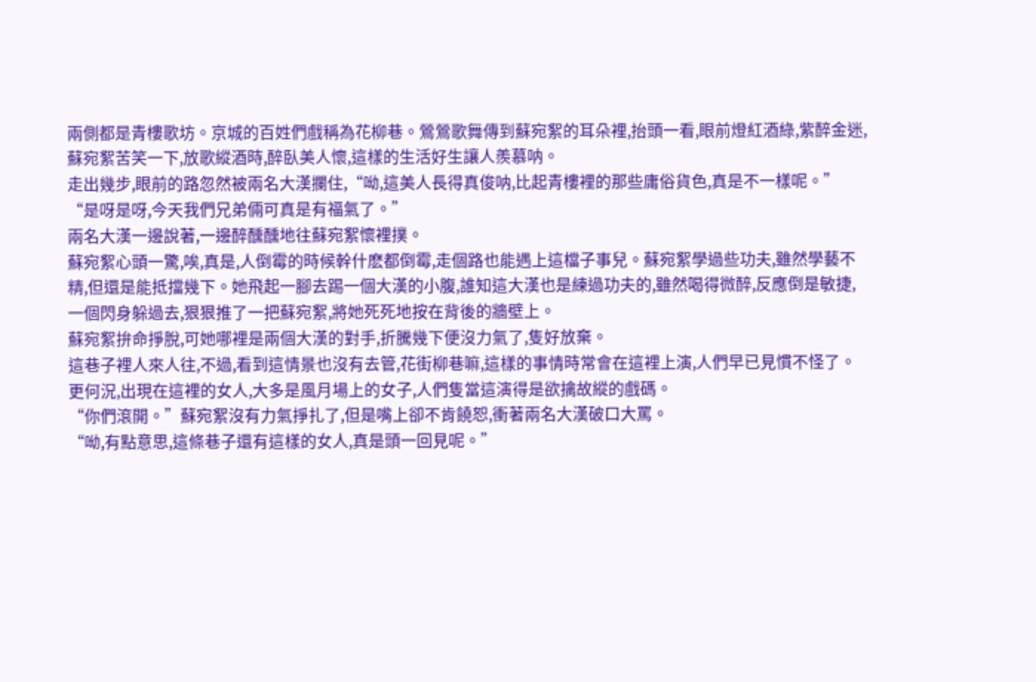兩側都是青樓歌坊。京城的百姓們戲稱為花柳巷。鶯鶯歌舞傳到蘇宛絮的耳朵裡,抬頭一看,眼前燈紅酒綠,紫醉金迷,蘇宛絮苦笑一下,放歌縱酒時,醉臥美人懷,這樣的生活好生讓人羨慕呐。
走出幾步,眼前的路忽然被兩名大漢攔住,“呦,這美人長得真俊呐,比起青樓裡的那些庸俗貨色,真是不一樣呢。”
“是呀是呀,今天我們兄弟倆可真是有福氣了。”
兩名大漢一邊說著,一邊醉醺醺地往蘇宛絮懷裡撲。
蘇宛絮心頭一驚,唉,真是,人倒霉的時候幹什麽都倒霉,走個路也能遇上這檔子事兒。蘇宛絮學過些功夫,雖然學藝不精,但還是能抵擋幾下。她飛起一腳去踢一個大漢的小腹,誰知這大漢也是練過功夫的,雖然喝得微醉,反應倒是敏捷,一個閃身躲過去,狠狠推了一把蘇宛絮,將她死死地按在背後的牆壁上。
蘇宛絮拚命掙脫,可她哪裡是兩個大漢的對手,折騰幾下便沒力氣了,隻好放棄。
這巷子裡人來人往,不過,看到這情景也沒有去管,花街柳巷嘛,這樣的事情時常會在這裡上演,人們早已見慣不怪了。更何況,出現在這裡的女人,大多是風月場上的女子,人們隻當這演得是欲擒故縱的戲碼。
“你們滾開。”蘇宛絮沒有力氣掙扎了,但是嘴上卻不肯饒恕,衝著兩名大漢破口大罵。
“呦,有點意思,這條巷子還有這樣的女人,真是頭一回見呢。”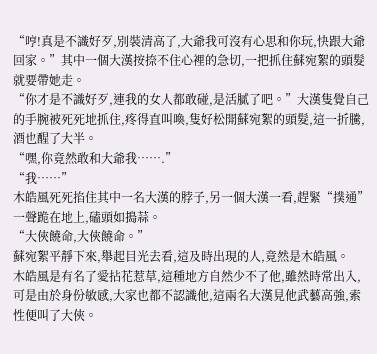“哼!真是不識好歹,別裝清高了,大爺我可沒有心思和你玩,快跟大爺回家。”其中一個大漢按捺不住心裡的急切,一把抓住蘇宛絮的頭髮就要帶她走。
“你才是不識好歹,連我的女人都敢碰,是活膩了吧。”大漢隻覺自己的手腕被死死地抓住,疼得直叫喚,隻好松開蘇宛絮的頭髮,這一折騰,酒也醒了大半。
“嘿,你竟然敢和大爺我…….”
“我……”
木皓風死死掐住其中一名大漢的脖子,另一個大漢一看,趕緊“撲通”一聲跪在地上,磕頭如搗蒜。
“大俠饒命,大俠饒命。”
蘇宛絮平靜下來,舉起目光去看,這及時出現的人,竟然是木皓風。
木皓風是有名了愛拈花惹草,這種地方自然少不了他,雖然時常出入,可是由於身份敏感,大家也都不認識他,這兩名大漢見他武藝高強,索性便叫了大俠。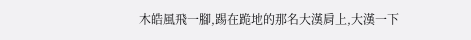木皓風飛一腳,踢在跪地的那名大漢肩上,大漢一下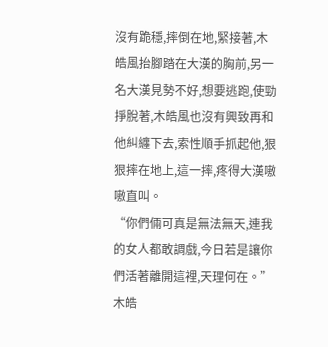沒有跪穩,摔倒在地,緊接著,木皓風抬腳踏在大漢的胸前,另一名大漢見勢不好,想要逃跑,使勁掙脫著,木皓風也沒有興致再和他糾纏下去,索性順手抓起他,狠狠摔在地上,這一摔,疼得大漢嗷嗷直叫。
“你們倆可真是無法無天,連我的女人都敢調戲,今日若是讓你們活著離開這裡,天理何在。”木皓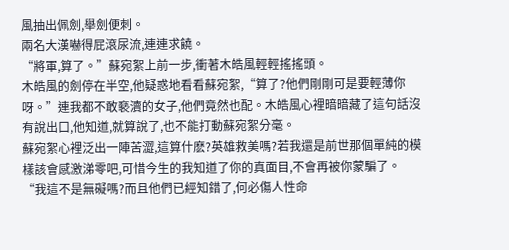風抽出佩劍,舉劍便刺。
兩名大漢嚇得屁滾尿流,連連求饒。
“將軍,算了。”蘇宛絮上前一步,衝著木皓風輕輕搖搖頭。
木皓風的劍停在半空,他疑惑地看看蘇宛絮,“算了?他們剛剛可是要輕薄你呀。”連我都不敢褻瀆的女子,他們竟然也配。木皓風心裡暗暗藏了這句話沒有說出口,他知道,就算說了,也不能打動蘇宛絮分毫。
蘇宛絮心裡泛出一陣苦澀,這算什麽?英雄救美嗎?若我還是前世那個單純的模樣該會感激涕零吧,可惜今生的我知道了你的真面目,不會再被你蒙騙了。
“我這不是無礙嗎?而且他們已經知錯了,何必傷人性命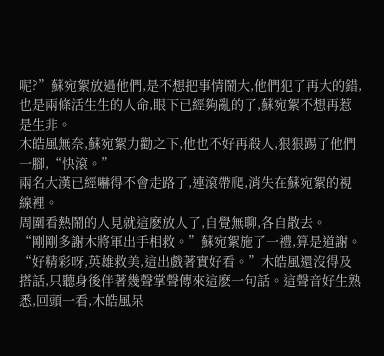呢?”蘇宛絮放過他們,是不想把事情鬧大,他們犯了再大的錯,也是兩條活生生的人命,眼下已經夠亂的了,蘇宛絮不想再惹是生非。
木皓風無奈,蘇宛絮力勸之下,他也不好再殺人,狠狠踢了他們一腳,“快滾。”
兩名大漢已經嚇得不會走路了,連滾帶爬,消失在蘇宛絮的視線裡。
周圍看熱鬧的人見就這麽放人了,自覺無聊,各自散去。
“剛剛多謝木將軍出手相救。”蘇宛絮施了一禮,算是道謝。
“好精彩呀,英雄救美,這出戲著實好看。”木皓風還沒得及搭話,只聽身後伴著幾聲掌聲傳來這麽一句話。這聲音好生熟悉,回頭一看,木皓風呆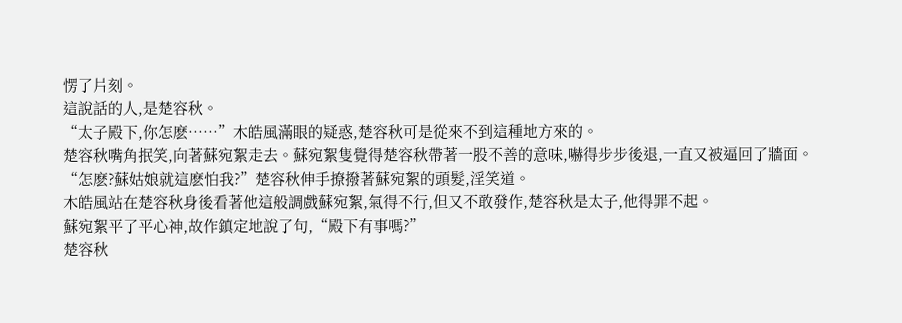愣了片刻。
這說話的人,是楚容秋。
“太子殿下,你怎麽……”木皓風滿眼的疑惑,楚容秋可是從來不到這種地方來的。
楚容秋嘴角抿笑,向著蘇宛絮走去。蘇宛絮隻覺得楚容秋帶著一股不善的意味,嚇得步步後退,一直又被逼回了牆面。
“怎麽?蘇姑娘就這麽怕我?”楚容秋伸手撩撥著蘇宛絮的頭髮,淫笑道。
木皓風站在楚容秋身後看著他這般調戲蘇宛絮,氣得不行,但又不敢發作,楚容秋是太子,他得罪不起。
蘇宛絮平了平心神,故作鎮定地說了句,“殿下有事嗎?”
楚容秋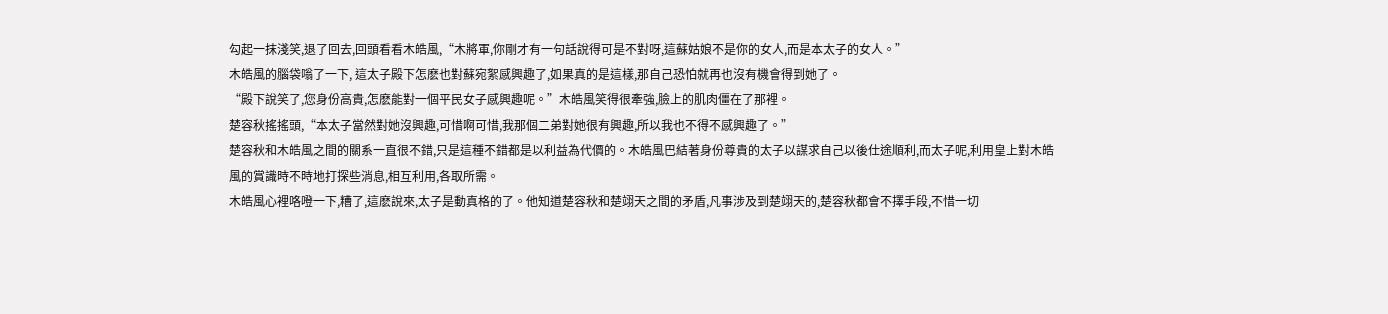勾起一抹淺笑,退了回去,回頭看看木皓風,“木將軍,你剛才有一句話說得可是不對呀,這蘇姑娘不是你的女人,而是本太子的女人。”
木皓風的腦袋嗡了一下, 這太子殿下怎麽也對蘇宛絮感興趣了,如果真的是這樣,那自己恐怕就再也沒有機會得到她了。
“殿下說笑了,您身份高貴,怎麽能對一個平民女子感興趣呢。”木皓風笑得很牽強,臉上的肌肉僵在了那裡。
楚容秋搖搖頭,“本太子當然對她沒興趣,可惜啊可惜,我那個二弟對她很有興趣,所以我也不得不感興趣了。”
楚容秋和木皓風之間的關系一直很不錯,只是這種不錯都是以利益為代價的。木皓風巴結著身份尊貴的太子以謀求自己以後仕途順利,而太子呢,利用皇上對木皓風的賞識時不時地打探些消息,相互利用,各取所需。
木皓風心裡咯噔一下,糟了,這麽說來,太子是動真格的了。他知道楚容秋和楚翊天之間的矛盾,凡事涉及到楚翊天的,楚容秋都會不擇手段,不惜一切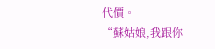代價。
“蘇姑娘,我跟你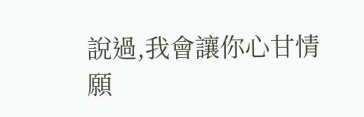說過,我會讓你心甘情願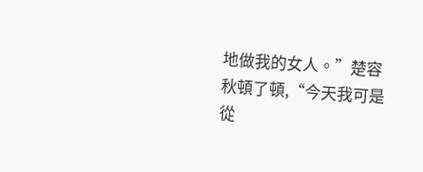地做我的女人。”楚容秋頓了頓,“今天我可是從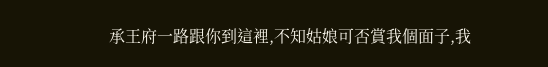承王府一路跟你到這裡,不知姑娘可否賞我個面子,我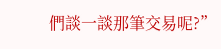們談一談那筆交易呢?”